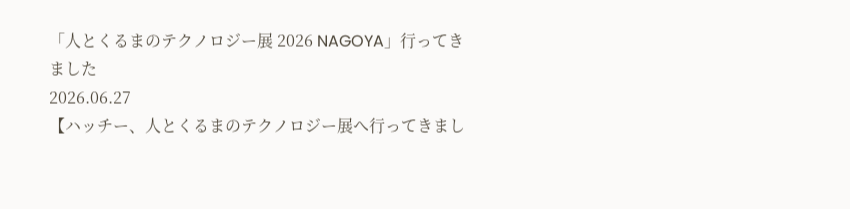「人とくるまのテクノロジー展 2026 NAGOYA」行ってきました
2026.06.27
【ハッチー、人とくるまのテクノロジー展へ行ってきまし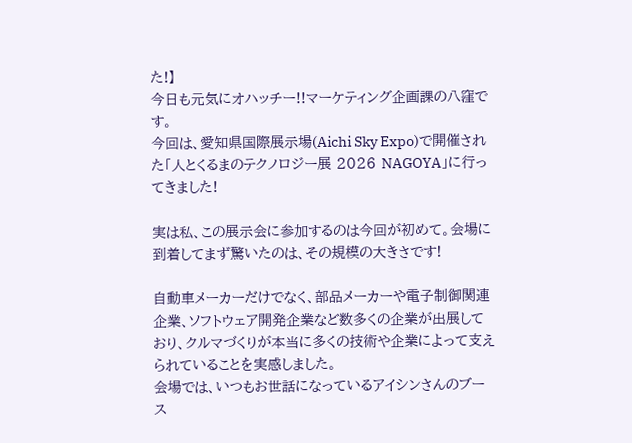た!】
今日も元気にオハッチー!!マーケティング企画課の八窪です。
今回は、愛知県国際展示場(Aichi Sky Expo)で開催された「人とくるまのテクノロジー展 2026 NAGOYA」に行ってきました!

実は私、この展示会に参加するのは今回が初めて。会場に到着してまず驚いたのは、その規模の大きさです!

自動車メーカーだけでなく、部品メーカーや電子制御関連企業、ソフトウェア開発企業など数多くの企業が出展しており、クルマづくりが本当に多くの技術や企業によって支えられていることを実感しました。
会場では、いつもお世話になっているアイシンさんのブース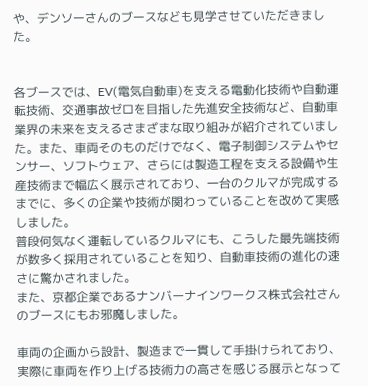や、デンソーさんのブースなども見学させていただきました。


各ブースでは、EV(電気自動車)を支える電動化技術や自動運転技術、交通事故ゼロを目指した先進安全技術など、自動車業界の未来を支えるさまざまな取り組みが紹介されていました。また、車両そのものだけでなく、電子制御システムやセンサー、ソフトウェア、さらには製造工程を支える設備や生産技術まで幅広く展示されており、一台のクルマが完成するまでに、多くの企業や技術が関わっていることを改めて実感しました。
普段何気なく運転しているクルマにも、こうした最先端技術が数多く採用されていることを知り、自動車技術の進化の速さに驚かされました。
また、京都企業であるナンバーナインワークス株式会社さんのブースにもお邪魔しました。

車両の企画から設計、製造まで一貫して手掛けられており、実際に車両を作り上げる技術力の高さを感じる展示となって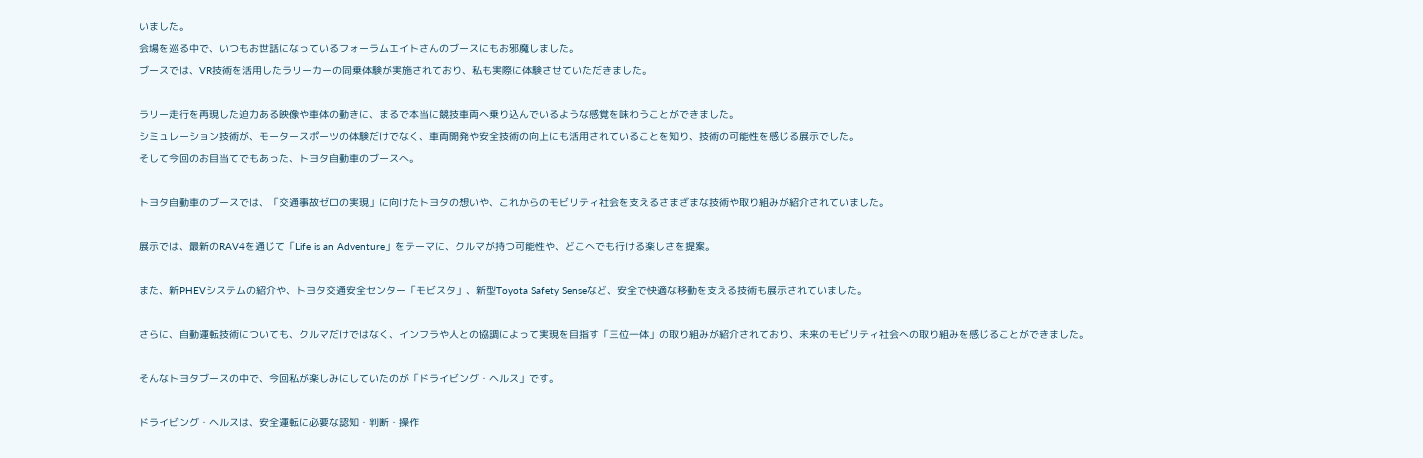いました。
会場を巡る中で、いつもお世話になっているフォーラムエイトさんのブースにもお邪魔しました。
ブースでは、VR技術を活用したラリーカーの同乗体験が実施されており、私も実際に体験させていただきました。

ラリー走行を再現した迫力ある映像や車体の動きに、まるで本当に競技車両へ乗り込んでいるような感覚を味わうことができました。
シミュレーション技術が、モータースポーツの体験だけでなく、車両開発や安全技術の向上にも活用されていることを知り、技術の可能性を感じる展示でした。
そして今回のお目当てでもあった、トヨタ自動車のブースへ。

トヨタ自動車のブースでは、「交通事故ゼロの実現」に向けたトヨタの想いや、これからのモビリティ社会を支えるさまざまな技術や取り組みが紹介されていました。

展示では、最新のRAV4を通じて「Life is an Adventure」をテーマに、クルマが持つ可能性や、どこへでも行ける楽しさを提案。

また、新PHEVシステムの紹介や、トヨタ交通安全センター「モビスタ」、新型Toyota Safety Senseなど、安全で快適な移動を支える技術も展示されていました。

さらに、自動運転技術についても、クルマだけではなく、インフラや人との協調によって実現を目指す「三位一体」の取り組みが紹介されており、未来のモビリティ社会への取り組みを感じることができました。

そんなトヨタブースの中で、今回私が楽しみにしていたのが「ドライビング・ヘルス」です。

ドライビング・ヘルスは、安全運転に必要な認知・判断・操作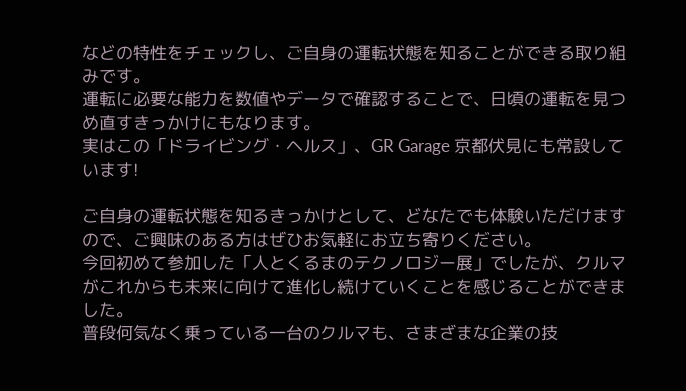などの特性をチェックし、ご自身の運転状態を知ることができる取り組みです。
運転に必要な能力を数値やデータで確認することで、日頃の運転を見つめ直すきっかけにもなります。
実はこの「ドライビング・ヘルス」、GR Garage 京都伏見にも常設しています!

ご自身の運転状態を知るきっかけとして、どなたでも体験いただけますので、ご興味のある方はぜひお気軽にお立ち寄りください。
今回初めて参加した「人とくるまのテクノロジー展」でしたが、クルマがこれからも未来に向けて進化し続けていくことを感じることができました。
普段何気なく乗っている一台のクルマも、さまざまな企業の技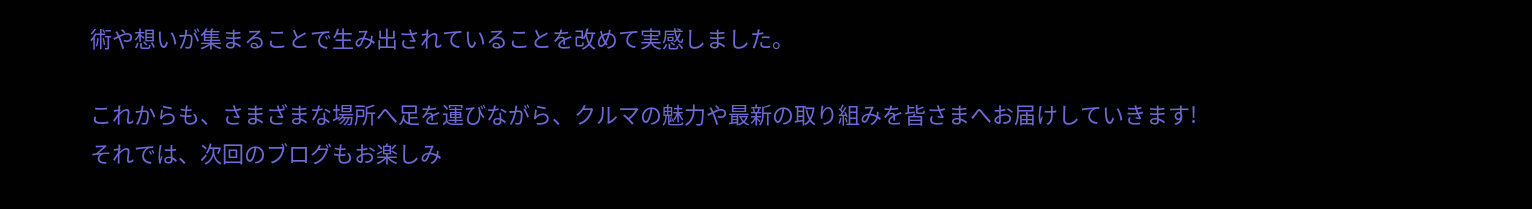術や想いが集まることで生み出されていることを改めて実感しました。

これからも、さまざまな場所へ足を運びながら、クルマの魅力や最新の取り組みを皆さまへお届けしていきます!
それでは、次回のブログもお楽しみ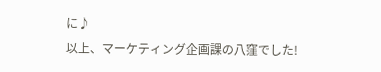に♪
以上、マーケティング企画課の八窪でした!